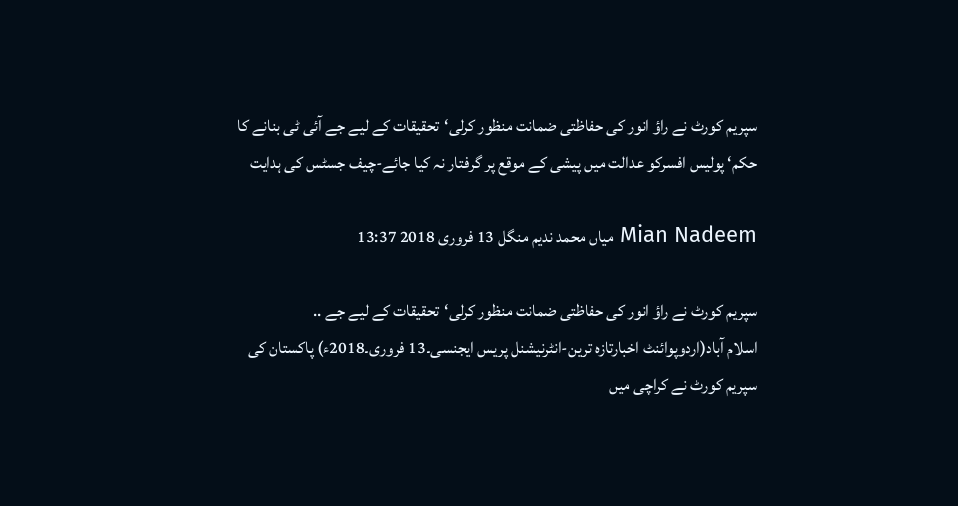سپریم کورٹ نے راؤ انور کی حفاظتی ضمانت منظور کرلی‘تحقیقات کے لیے جے آئی ٹی بنانے کا حکم‘ پولیس افسرکو عدالت میں پیشی کے موقع پر گرفتار نہ کیا جائے-چیف جسٹس کی ہدایت

Mian Nadeem میاں محمد ندیم منگل 13 فروری 2018 13:37

سپریم کورٹ نے راؤ انور کی حفاظتی ضمانت منظور کرلی‘تحقیقات کے لیے جے ..
اسلام آباد(اردوپوائنٹ اخبارتازہ ترین-انٹرنیشنل پریس ایجنسی۔13 فروری۔2018ء) پاکستان کی سپریم کورٹ نے کراچی میں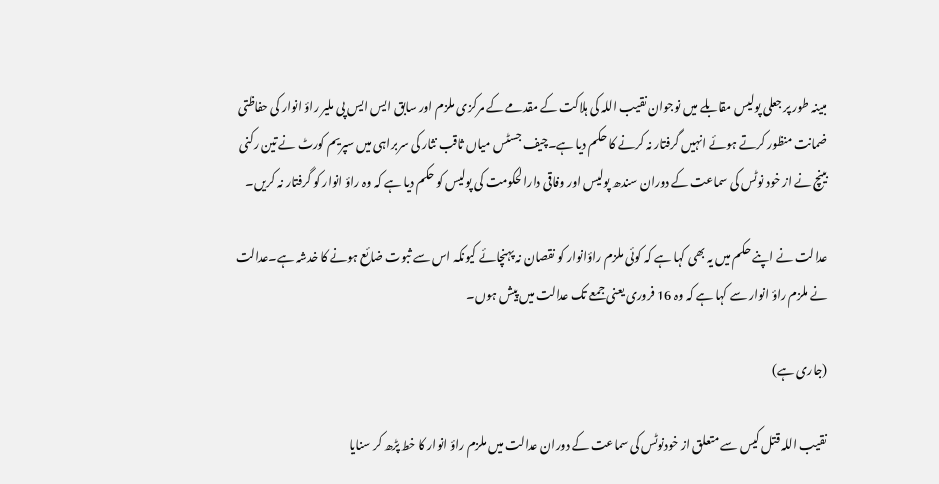مبینہ طور پر جعلی پولیس مقابلے میں نوجوان نقیب اللہ کی ہلاکت کے مقدمے کے مرکزی ملزم اور سابق ایس ایس پی ملیر راؤ انوار کی حفاظتی ضمانت منظور کرتے ہوئے انہیں گرفتار نہ کرنے کا حکم دیا ہے۔چیف جسٹس میاں ثاقب نثار کی سربراہی میں سپریم کورٹ نے تین رکنی بینچ نے از خود نوٹس کی سماعت کے دوران سندھ پولیس اور وفاقی دارالحکومت کی پولیس کو حکم دیا ہے کہ وہ راؤ انوار کو گرفتار نہ کریں۔

عدالت نے اپنے حکم میں یہ بھی کہا ہے کہ کوئی ملزم راؤانوار کو نقصان نہ پہنچائے کیونکہ اس سے ثبوت ضائع ہونے کا خدشہ ہے۔عدالت نے ملزم راؤ انوار سے کہا ہے کہ وہ 16 فروری یعنی جمعے تک عدالت میں پیش ہوں۔

(جاری ہے)

نقیب اللہ قتل کیس سے متعلق از خودنوٹس کی سماعت کے دوران عدالت میں ملزم راؤ انوار کا خط پڑھ کر سنایا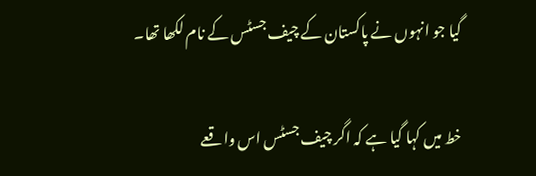گیا جو انہوں نے پاکستان کے چیف جسٹس کے نام لکھا تھا۔

خط میں کہا گیا ہے کہ اگر چیف جسٹس اس واقعے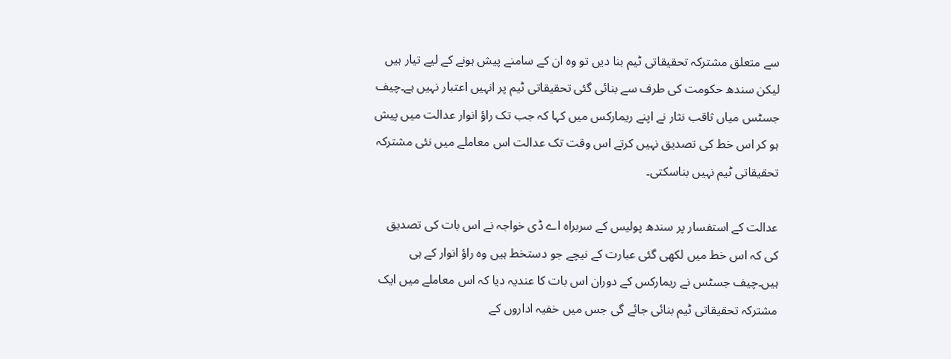سے متعلق مشترکہ تحقیقاتی ٹیم بنا دیں تو وہ ان کے سامنے پیش ہونے کے لیے تیار ہیں لیکن سندھ حکومت کی طرف سے بنائی گئی تحقیقاتی ٹیم پر انہیں اعتبار نہیں ہے۔چیف جسٹس میاں ثاقب نثار نے اپنے ریمارکس میں کہا کہ جب تک راؤ انوار عدالت میں پیش ہو کر اس خط کی تصدیق نہیں کرتے اس وقت تک عدالت اس معاملے میں نئی مشترکہ تحقیقاتی ٹیم نہیں بناسکتی۔

عدالت کے استفسار پر سندھ پولیس کے سربراہ اے ڈی خواجہ نے اس بات کی تصدیق کی کہ اس خط میں لکھی گئی عبارت کے نیچے جو دستخط ہیں وہ راؤ انوار کے ہی ہیں۔چیف جسٹس نے ریمارکس کے دوران اس بات کا عندیہ دیا کہ اس معاملے میں ایک مشترکہ تحقیقاتی ٹیم بنائی جائے گی جس میں خفیہ اداروں کے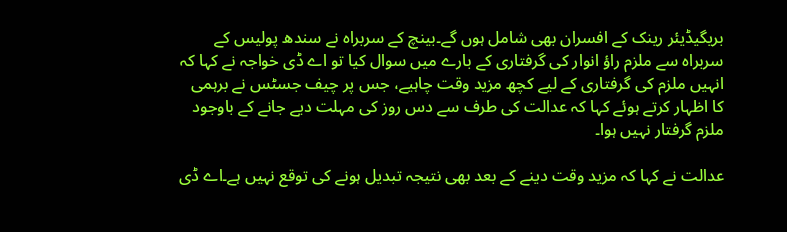بریگیڈیئر رینک کے افسران بھی شامل ہوں گے۔بینچ کے سربراہ نے سندھ پولیس کے سربراہ سے ملزم راؤ انوار کی گرفتاری کے بارے میں سوال کیا تو اے ڈی خواجہ نے کہا کہ انہیں ملزم کی گرفتاری کے لیے کچھ مزید وقت چاہیے، جس پر چیف جسٹس نے برہمی کا اظہار کرتے ہوئے کہا کہ عدالت کی طرف سے دس روز کی مہلت دیے جانے کے باوجود ملزم گرفتار نہیں ہوا۔

عدالت نے کہا کہ مزید وقت دینے کے بعد بھی نتیجہ تبدیل ہونے کی توقع نہیں ہے۔اے ڈی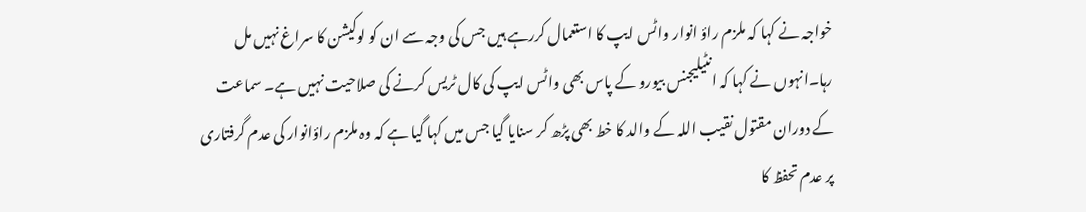خواجہ نے کہا کہ ملزم راؤ انوار واٹس ایپ کا استعمال کررہے ہیں جس کی وجہ سے ان کو لوکیشن کا سراغ نہیں مل رہا۔انہوں نے کہا کہ انٹیلیجنس بیورو کے پاس بھی واٹس ایپ کی کال ٹریس کرنے کی صلاحیت نہیں ہے۔ سماعت کے دوران مقتول نقیب اللہ کے والد کا خط بھی پڑھ کر سنایا گیا جس میں کہا گیا ہے کہ وہ ملزم راؤانوار کی عدم گرفتاری پر عدم تحفظ کا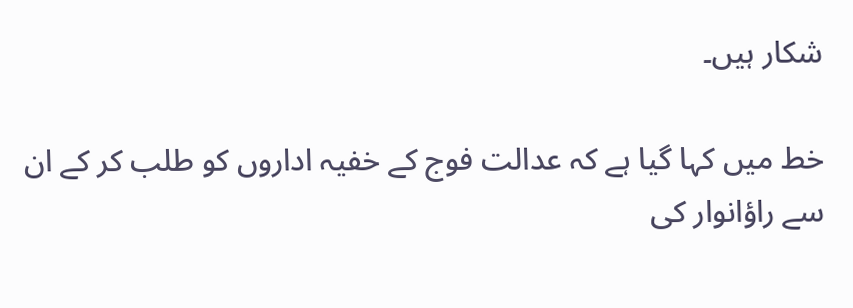شکار ہیں۔

خط میں کہا گیا ہے کہ عدالت فوج کے خفیہ اداروں کو طلب کر کے ان سے راؤانوار کی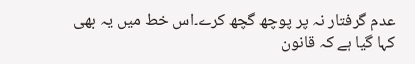عدم گرفتار نہ پر پوچھ گچھ کرے۔اس خط میں یہ بھی کہا گیا ہے کہ قانون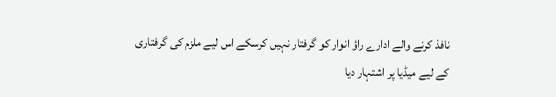نافذ کرنے والے ادارے راؤ انوار کو گرفتار نہیں کرسکے اس لیے ملزم کی گرفتاری کے لیے میڈیا پر اشتہار دیا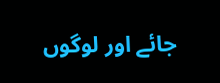جائے اور لوگوں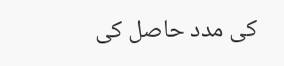کی مدد حاصل کی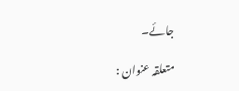جائے۔

متعلقہ عنوان :